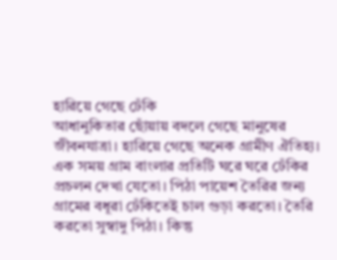হারিয়ে গেছে ঢেঁকি
আধানুকিতার ছোঁয়ায় বদলে গেছে মানুষের জীবনযাত্রা। হারিয়ে গেছে অনেক গ্রামীণ ঐতিহ্য। এক সময় গ্রাম বাংলার প্রতিটি ঘরে ঘরে ঢেঁকির প্রচলন দেখা যেতো। পিঠা পায়েশ তৈরির জন্য গ্রামের বধূরা ঢেঁকিতেই চাল গুড়া করতো। তৈরি করতো সুস্বাদু পিঠা। কিন্তু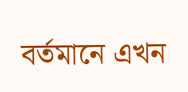বর্তমানে এখন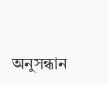অনুসন্ধান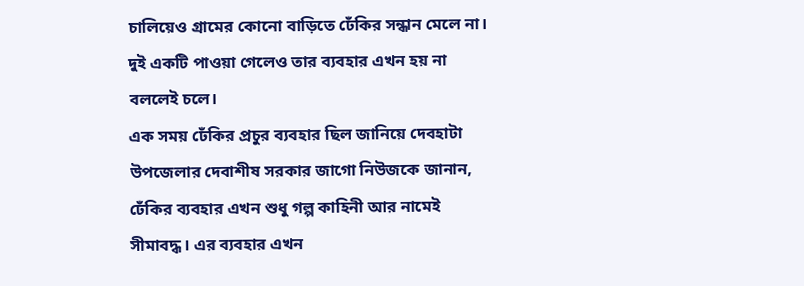চালিয়েও গ্রামের কোনো বাড়িতে ঢেঁকির সন্ধান মেলে না। দুই একটি পাওয়া গেলেও তার ব্যবহার এখন হয় না বললেই চলে।
এক সময় ঢেঁকির প্রচুর ব্যবহার ছিল জানিয়ে দেবহাটা উপজেলার দেবাশীষ সরকার জাগো নিউজকে জানান, ঢেঁকির ব্যবহার এখন শুধু গল্প কাহিনী আর নামেই সীমাবদ্ধ। এর ব্যবহার এখন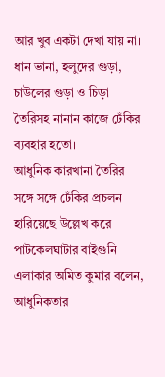আর খুব একটা দেখা যায় না। ধান ভানা, হলুদের গুড়া, চাউলের গুড়া ও চিড়া তৈরিসহ নানান কাজে ঢেঁকির ব্যবহার হতো।
আধুনিক কারখানা তৈরির সঙ্গে সঙ্গে ঢেঁকির প্রচলন হারিয়েছে উল্লেখ করে পাটকেলঘাটার বাইগুনি এলাকার অমিত কুমার বলেন, আধুনিকতার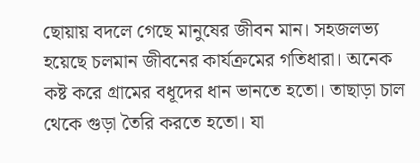ছোয়ায় বদলে গেছে মানুষের জীবন মান। সহজলভ্য হয়েছে চলমান জীবনের কার্যক্রমের গতিধারা। অনেক কষ্ট করে গ্রামের বধূদের ধান ভানতে হতো। তাছাড়া চাল থেকে গুড়া তৈরি করতে হতো। যা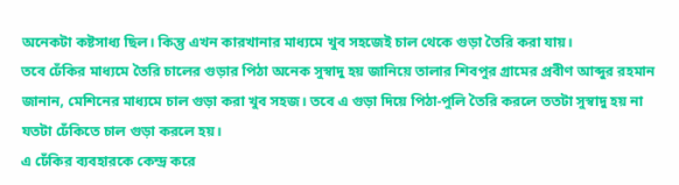অনেকটা কষ্টসাধ্য ছিল। কিন্তু এখন কারখানার মাধ্যমে খুব সহজেই চাল থেকে গুড়া তৈরি করা যায়।
তবে ঢেঁকির মাধ্যমে তৈরি চালের গুড়ার পিঠা অনেক সুস্বাদু হয় জানিয়ে তালার শিবপুর গ্রামের প্রবীণ আব্দুর রহমান জানান, মেশিনের মাধ্যমে চাল গুড়া করা খুব সহজ। তবে এ গুড়া দিয়ে পিঠা-পুলি তৈরি করলে ততটা সুস্বাদু হয় না যতটা ঢেঁকিতে চাল গুড়া করলে হয়।
এ ঢেঁকির ব্যবহারকে কেন্দ্র করে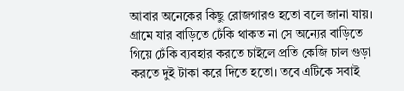আবার অনেকের কিছু রোজগারও হতো বলে জানা যায়। গ্রামে যার বাড়িতে ঢেঁকি থাকত না সে অন্যের বাড়িতে গিয়ে ঢেঁকি ব্যবহার করতে চাইলে প্রতি কেজি চাল গুড়া করতে দুই টাকা করে দিতে হতো। তবে এটিকে সবাই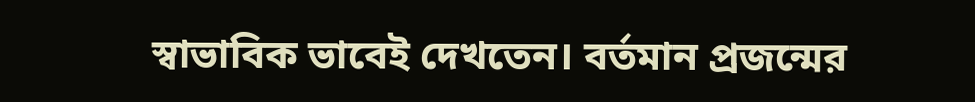স্বাভাবিক ভাবেই দেখতেন। বর্তমান প্রজন্মের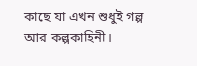কাছে যা এখন শুধুই গল্প আর কল্পকাহিনী।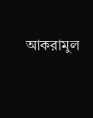আকরামুল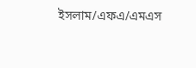ইসলাম/এফএ/এমএস